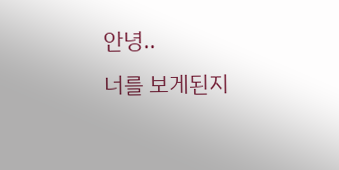안녕..
너를 보게된지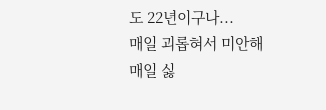도 22년이구나...
매일 괴롭혀서 미안해
매일 싫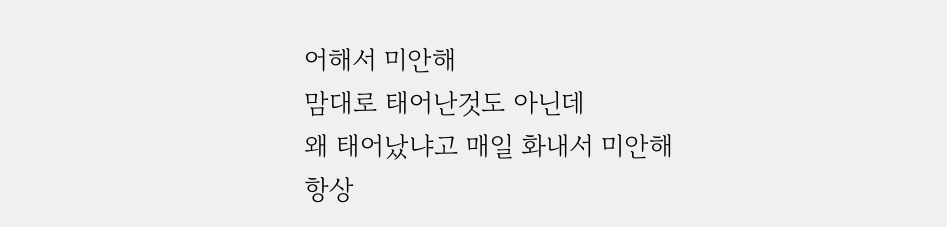어해서 미안해
맘대로 태어난것도 아닌데
왜 태어났냐고 매일 화내서 미안해
항상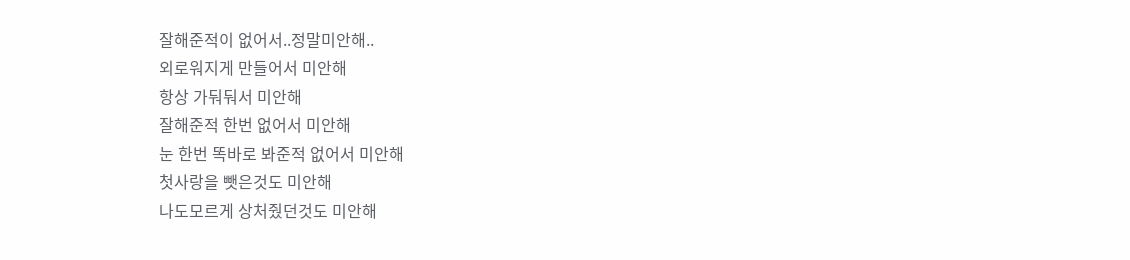잘해준적이 없어서..정말미안해..
외로워지게 만들어서 미안해
항상 가둬둬서 미안해
잘해준적 한번 없어서 미안해
눈 한번 똑바로 봐준적 없어서 미안해
첫사랑을 뺏은것도 미안해
나도모르게 상처줬던것도 미안해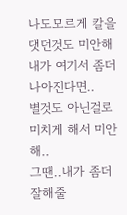나도모르게 칼을 댓던것도 미안해
내가 여기서 좀더 나아진다면..
별것도 아닌걸로 미치게 해서 미안해..
그땐..내가 좀더 잘해줄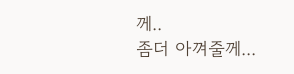께..
좀더 아껴줄께...